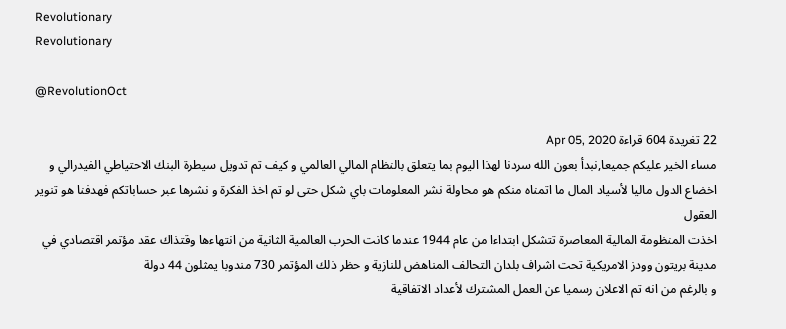Revolutionary
Revolutionary

@RevolutionOct

22 تغريدة 604 قراءة Apr 05, 2020
مساء الخير عليكم جميعا,نبدأ بعون الله سردنا لهذا اليوم بما يتعلق بالنظام المالي العالمي و كيف تم تدويل سيطرة البنك الاحتياطي الفيدرالي و اخضاع الدول ماليا لأسياد المال ما اتمناه منكم هو محاولة نشر المعلومات باي شكل حتى لو تم اخذ الفكرة و نشرها عبر حساباتكم فهدفنا هو تنوير العقول
اخذت المنظومة المالية المعاصرة تتشكل ابتداءا من عام 1944 عندما كانت الحرب العالمية الثانية من انتهاءها وقتذاك عقد مؤتمر اقتصادي في مدينة بريتون وودز الامريكية تحت اشراف بلدان التحالف المناهض للنازية و حظر ذلك المؤتمر 730 مندوبا يمثلون 44 دولة
و بالرغم من انه تم الاعلان رسميا عن العمل المشترك لأعداد الاتفاقية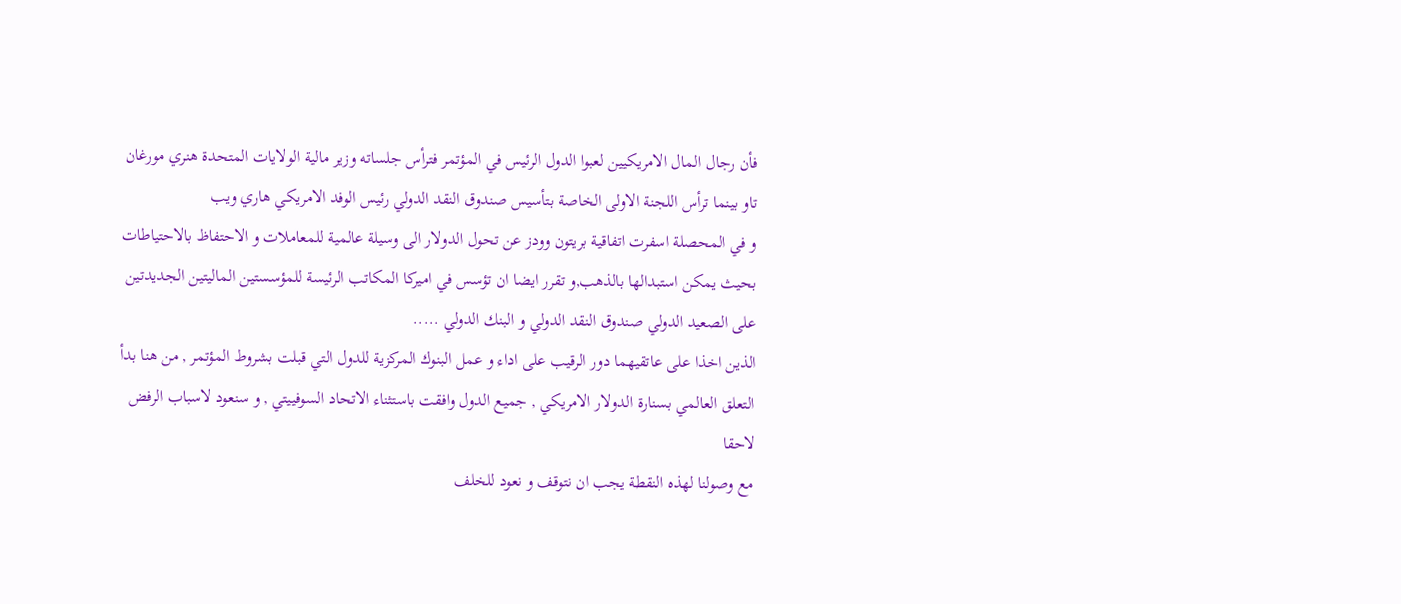فأن رجال المال الامريكيين لعبوا الدول الرئيس في المؤتمر فترأس جلساته وزير مالية الولايات المتحدة هنري مورغان تاو بينما ترأس اللجنة الاولى الخاصة بتأسيس صندوق النقد الدولي رئيس الوفد الامريكي هاري ويب
و في المحصلة اسفرت اتفاقية بريتون وودز عن تحول الدولار الى وسيلة عالمية للمعاملات و الاحتفاظ بالاحتياطات بحيث يمكن استبدالها بالذهب,و تقرر ايضا ان تؤسس في اميركا المكاتب الرئيسة للمؤسستين الماليتين الجديدتين على الصعيد الدولي صندوق النقد الدولي و البنك الدولي .....
الذين اخذا على عاتقيهما دور الرقيب على اداء و عمل البنوك المركزية للدول التي قبلت بشروط المؤتمر , من هنا بدأ التعلق العالمي بسنارة الدولار الامريكي , جميع الدول وافقت باستثناء الاتحاد السوفييتي , و سنعود لاسباب الرفض لاحقا
مع وصولنا لهذه النقطة يجب ان نتوقف و نعود للخلف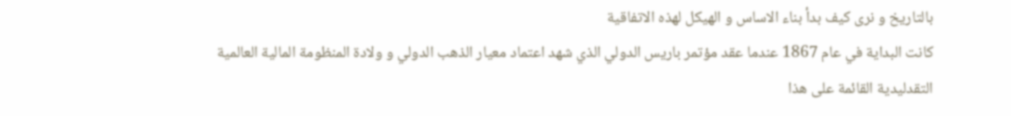بالتاريخ و نرى كيف بدأ بناء الاساس و الهيكل لهذه الاتفاقية
كانت البداية في عام 1867 عندما عقد مؤتمر باريس الدولي الذي شهد اعتماد معيار الذهب الدولي و ولادة المنظومة المالية العالمية التقدليدية القائمة على هذا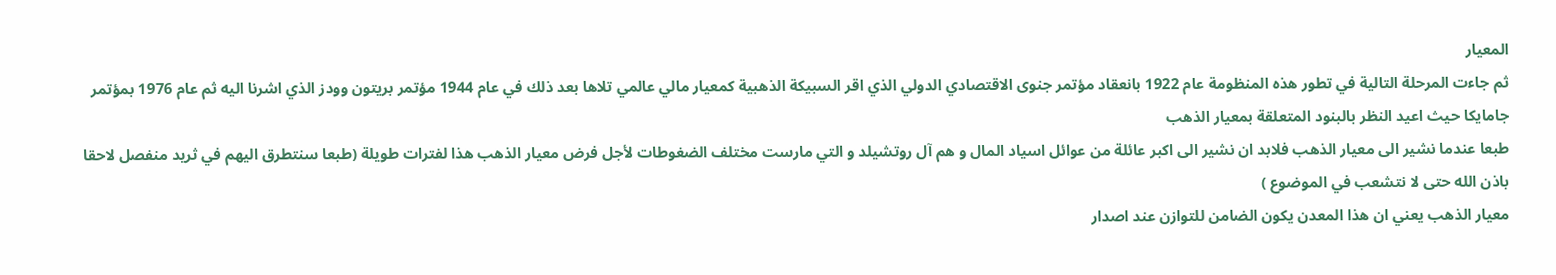المعيار
ثم جاءت المرحلة التالية في تطور هذه المنظومة عام 1922 بانعقاد مؤتمر جنوى الاقتصادي الدولي الذي اقر السبيكة الذهبية كمعيار مالي عالمي تلاها بعد ذلك في عام 1944 مؤتمر بريتون وودز الذي اشرنا اليه ثم عام 1976 بمؤتمر جامايكا حيث اعيد النظر بالبنود المتعلقة بمعيار الذهب
طبعا عندما نشير الى معيار الذهب فلابد ان نشير الى اكبر عائلة من عوائل اسياد المال و هم آل روتشيلد و التي مارست مختلف الضغوطات لأجل فرض معيار الذهب هذا لفترات طويلة (طبعا سنتطرق اليهم في ثريد منفصل لاحقا باذن الله حتى لا نتشعب في الموضوع )
معيار الذهب يعني ان هذا المعدن يكون الضامن للتوازن عند اصدار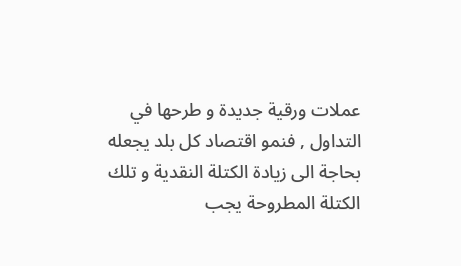عملات ورقية جديدة و طرحها في التداول , فنمو اقتصاد كل بلد يجعله بحاجة الى زيادة الكتلة النقدية و تلك الكتلة المطروحة يجب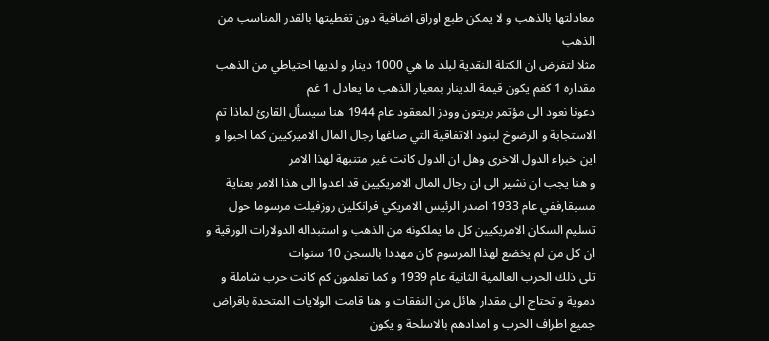معادلتها بالذهب و لا يمكن طبع اوراق اضافية دون تغطيتها بالقدر المناسب من الذهب
مثلا لتفرض ان الكتلة النقدية لبلد ما هي 1000 دينار و لديها احتياطي من الذهب مقداره 1 كغم يكون قيمة الدينار بمعيار الذهب ما يعادل 1 غم
دعونا نعود الى مؤتمر بريتون وودز المعقود عام 1944 هنا سيسأل القارئ لماذا تم الاستجابة و الرضوخ لبنود الاتفاقية التي صاغها رجال المال الاميركيين كما احبوا و اين خبراء الدول الاخرى وهل ان الدول كانت غير متنبهة لهذا الامر
و هنا يجب ان نشير الى ان رجال المال الامريكيين قد اعدوا الى هذا الامر بعناية مسبقا,ففي عام 1933 اصدر الرئيس الامريكي فرانكلين روزفيلت مرسوما حول تسليم السكان الامريكيين كل ما يملكونه من الذهب و استبداله الدولارات الورقية و ان كل من لم يخضع لهذا المرسوم كان مهددا بالسجن 10 سنوات
تلى ذلك الحرب العالمية الثانية عام 1939 و كما تعلمون كم كانت حرب شاملة و دموية و تحتاج الى مقدار هائل من النفقات و هنا قامت الولايات المتحدة باقراض جميع اطراف الحرب و امدادهم بالاسلحة و يكون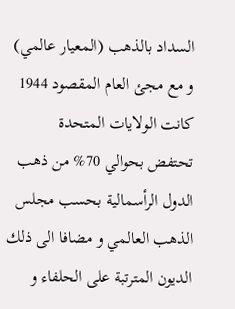السداد بالذهب (المعيار عالمي) و مع مجئ العام المقصود 1944 كانت الولايات المتحدة
تحتفض بحوالي 70% من ذهب الدول الرأسمالية بحسب مجلس الذهب العالمي و مضافا الى ذلك الديون المترتبة على الحلفاء و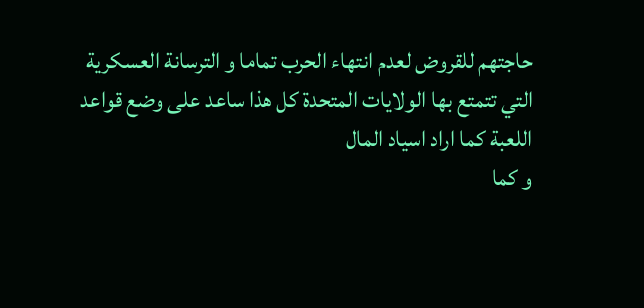حاجتهم للقروض لعدم انتهاء الحرب تماما و الترسانة العسكرية التي تتمتع بها الولايات المتحدة كل هذا ساعد على وضع قواعد اللعبة كما اراد اسياد المال
و كما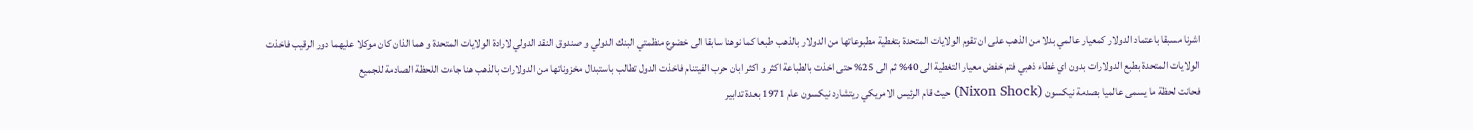اشرنا مسبقا باعتماد الدولار كمعيار عالمي بدلا من الذهب على ان تقوم الولايات المتحدة بتغطية مطبوعاتها من الدولار بالذهب طبعا كما نوهنا سابقا الى خضوع منظمتي البنك الدولي و صندوق النقد الدولي لارادة الولايات المتحدة و هما الذان كان موكلا عليهما دور الرقيب فاخذت
الولايات المتحدة بطبع الدولارات بدون اي غطاء ذهبي فتم خفض معيار التغطية الى 40% ثم الى 25% حتى اخذت بالطباعة اكثر و اكثر ابان حرب الفيتنام فاخذت الدول تطالب باستبدال مخزوناتها من الدولارات بالذهب هنا جاءت اللحظة الصادمة للجميع
فحانت لحظة ما يسمى عالميا بصدمة نيكسون (Nixon Shock) حيث قام الرئيس الامريكي ريتشارد نيكسون عام 1971 بعدة تدابير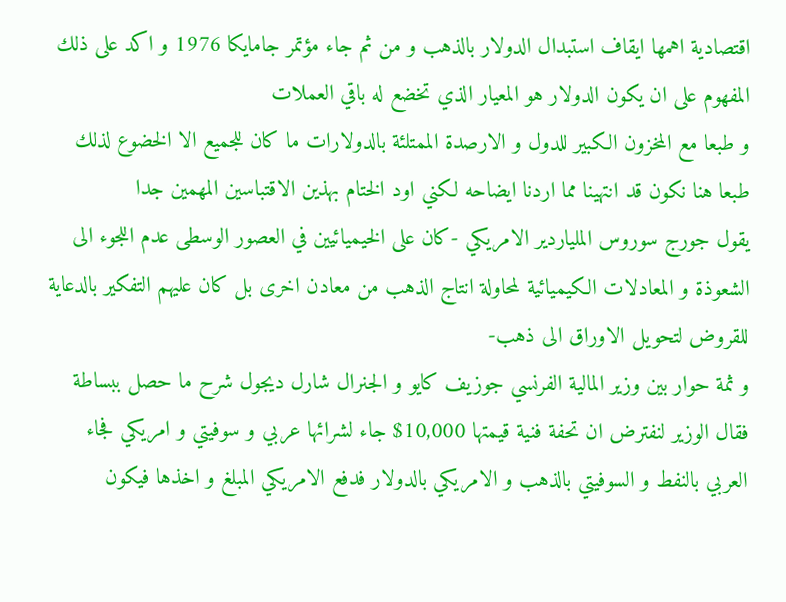اقتصادية اهمها ايقاف استبدال الدولار بالذهب و من ثم جاء مؤتمر جامايكا 1976 و اكد على ذلك المفهوم على ان يكون الدولار هو المعيار الذي تخضع له باقي العملات
و طبعا مع المخزون الكبير للدول و الارصدة الممتلئة بالدولارات ما كان للجميع الا الخضوع لذلك طبعا هنا نكون قد انتهينا مما اردنا ايضاحه لكني اود الختام بهذين الاقتباسين المهمين جدا
يقول جورج سوروس الملياردير الامريكي -كان على الخيميائيين في العصور الوسطى عدم اللجوء الى الشعوذة و المعادلات الكيميائية لمحاولة انتاج الذهب من معادن اخرى بل كان عليهم التفكير بالدعاية للقروض لتحويل الاوراق الى ذهب-
و ثمة حوار بين وزير المالية الفرنسي جوزيف كايو و الجنرال شارل ديجول شرح ما حصل ببساطة فقال الوزير لنفترض ان تحفة فنية قيمتها 10,000$ جاء لشرائها عربي و سوفيتي و امريكي فجاء العربي بالنفط و السوفيتي بالذهب و الامريكي بالدولار فدفع الامريكي المبلغ و اخذها فيكون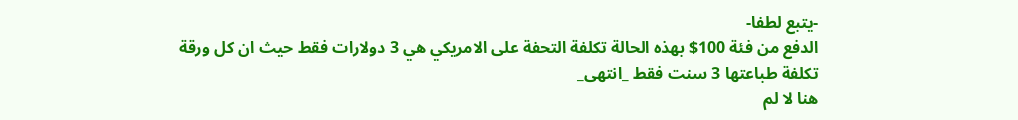-يتبع لطفا-
الدفع من فئة 100$ بهذه الحالة تكلفة التحفة على الامريكي هي 3 دولارات فقط حيث ان كل ورقة تكلفة طباعتها 3 سنت فقط _انتهى_
هنا لا لم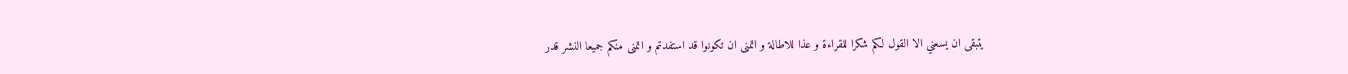يتبقى ان يسعني الا القول لكم شكرا للقراءة و عذا للاطالة و اتمنى ان تكونوا قد استفدتم و اتمنى منكم جميعا النشر قدر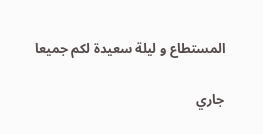المستطاع و ليلة سعيدة لكم جميعا

جاري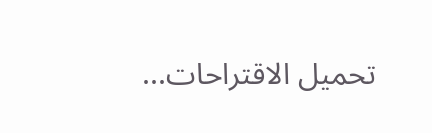تحميل الاقتراحات...